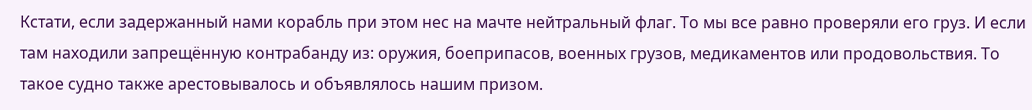Кстати, если задержанный нами корабль при этом нес на мачте нейтральный флаг. То мы все равно проверяли его груз. И если там находили запрещённую контрабанду из: оружия, боеприпасов, военных грузов, медикаментов или продовольствия. То такое судно также арестовывалось и объявлялось нашим призом.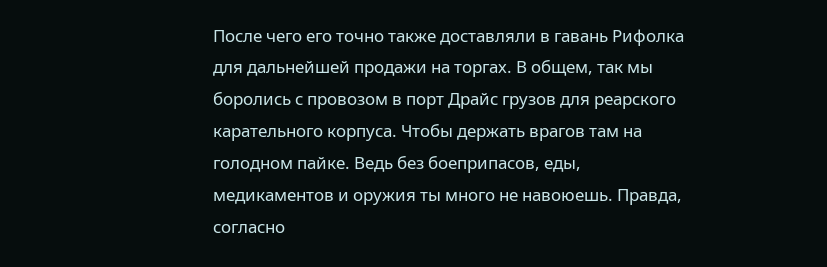После чего его точно также доставляли в гавань Рифолка для дальнейшей продажи на торгах. В общем, так мы боролись с провозом в порт Драйс грузов для реарского карательного корпуса. Чтобы держать врагов там на голодном пайке. Ведь без боеприпасов, еды, медикаментов и оружия ты много не навоюешь. Правда, согласно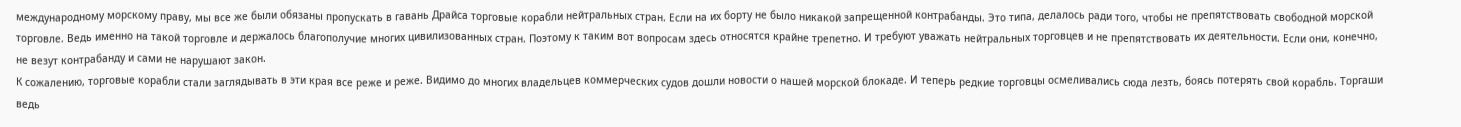международному морскому праву, мы все же были обязаны пропускать в гавань Драйса торговые корабли нейтральных стран. Если на их борту не было никакой запрещенной контрабанды. Это типа, делалось ради того, чтобы не препятствовать свободной морской торговле. Ведь именно на такой торговле и держалось благополучие многих цивилизованных стран. Поэтому к таким вот вопросам здесь относятся крайне трепетно. И требуют уважать нейтральных торговцев и не препятствовать их деятельности. Если они, конечно, не везут контрабанду и сами не нарушают закон.
К сожалению, торговые корабли стали заглядывать в эти края все реже и реже. Видимо до многих владельцев коммерческих судов дошли новости о нашей морской блокаде. И теперь редкие торговцы осмеливались сюда лезть, боясь потерять свой корабль. Торгаши ведь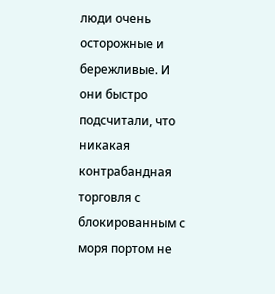люди очень осторожные и бережливые. И они быстро подсчитали, что никакая контрабандная торговля с блокированным с моря портом не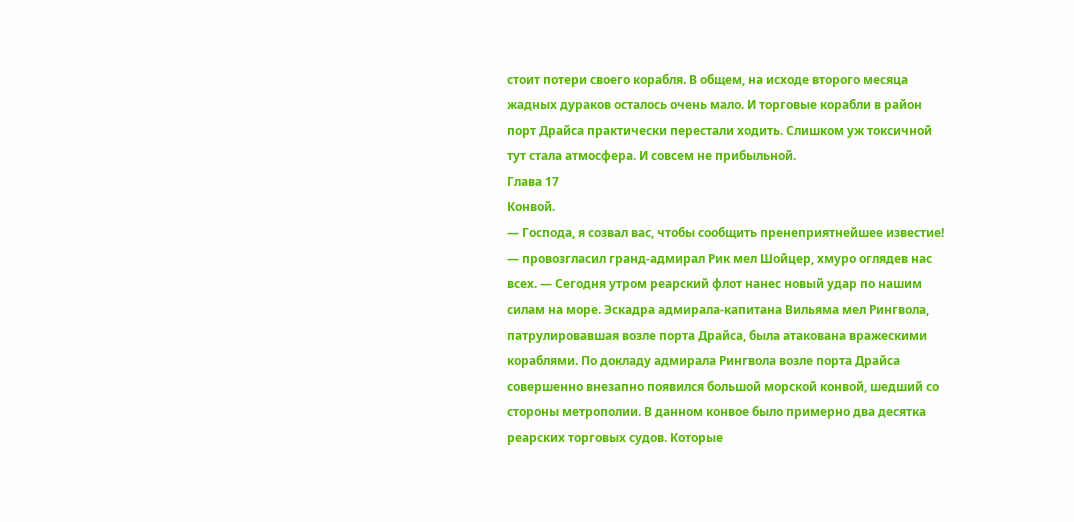стоит потери своего корабля. В общем, на исходе второго месяца жадных дураков осталось очень мало. И торговые корабли в район порт Драйса практически перестали ходить. Слишком уж токсичной тут стала атмосфера. И совсем не прибыльной.
Глава 17
Конвой.
— Господа, я созвал вас, чтобы сообщить пренеприятнейшее известие! — провозгласил гранд-адмирал Рик мел Шойцер, хмуро оглядев нас всех. — Сегодня утром реарский флот нанес новый удар по нашим силам на море. Эскадра адмирала-капитана Вильяма мел Рингвола, патрулировавшая возле порта Драйса, была атакована вражескими кораблями. По докладу адмирала Рингвола возле порта Драйса совершенно внезапно появился большой морской конвой, шедший со стороны метрополии. В данном конвое было примерно два десятка реарских торговых судов. Которые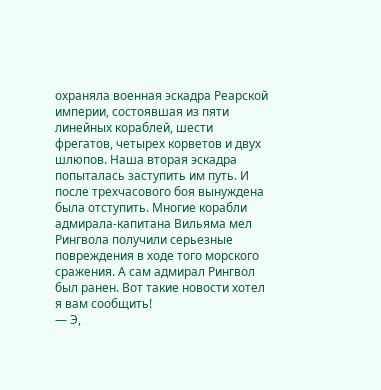охраняла военная эскадра Реарской империи, состоявшая из пяти линейных кораблей, шести фрегатов, четырех корветов и двух шлюпов. Наша вторая эскадра попыталась заступить им путь. И после трехчасового боя вынуждена была отступить. Многие корабли адмирала-капитана Вильяма мел Рингвола получили серьезные повреждения в ходе того морского сражения. А сам адмирал Рингвол был ранен. Вот такие новости хотел я вам сообщить!
— Э,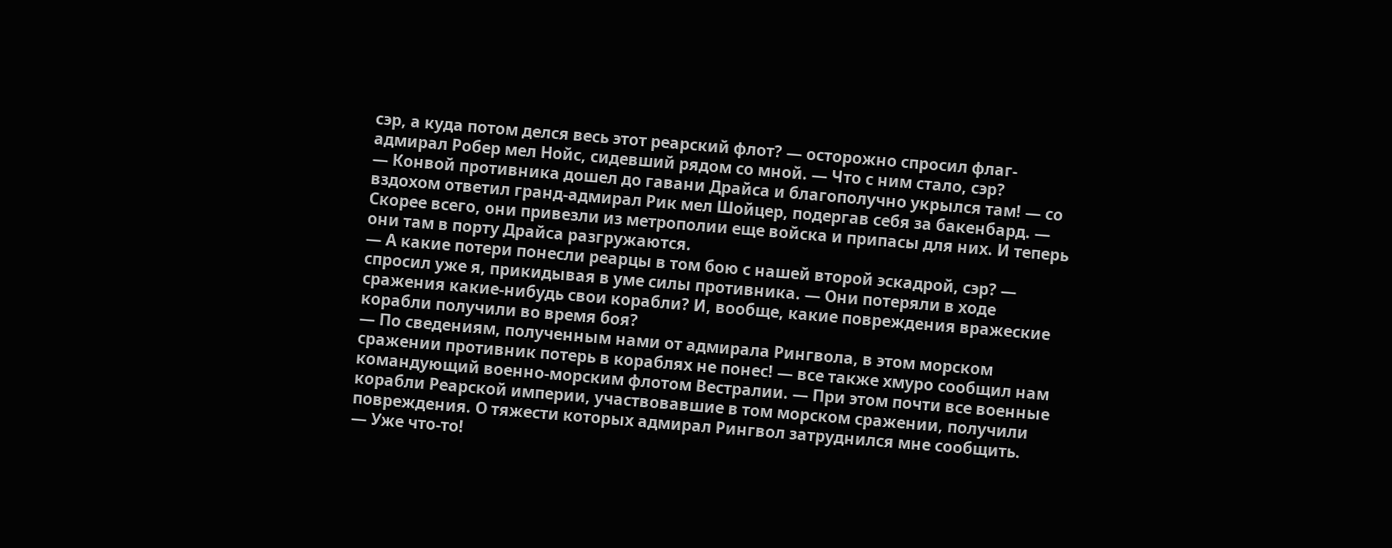сэр, а куда потом делся весь этот реарский флот? — осторожно спросил флаг-адмирал Робер мел Нойс, сидевший рядом со мной. — Что с ним стало, сэр?
— Конвой противника дошел до гавани Драйса и благополучно укрылся там! — со вздохом ответил гранд-адмирал Рик мел Шойцер, подергав себя за бакенбард. — Скорее всего, они привезли из метрополии еще войска и припасы для них. И теперь они там в порту Драйса разгружаются.
— А какие потери понесли реарцы в том бою с нашей второй эскадрой, сэр? — спросил уже я, прикидывая в уме силы противника. — Они потеряли в ходе сражения какие-нибудь свои корабли? И, вообще, какие повреждения вражеские корабли получили во время боя?
— По сведениям, полученным нами от адмирала Рингвола, в этом морском сражении противник потерь в кораблях не понес! — все также хмуро сообщил нам командующий военно-морским флотом Вестралии. — При этом почти все военные корабли Реарской империи, участвовавшие в том морском сражении, получили повреждения. О тяжести которых адмирал Рингвол затруднился мне сообщить.
— Уже что-то!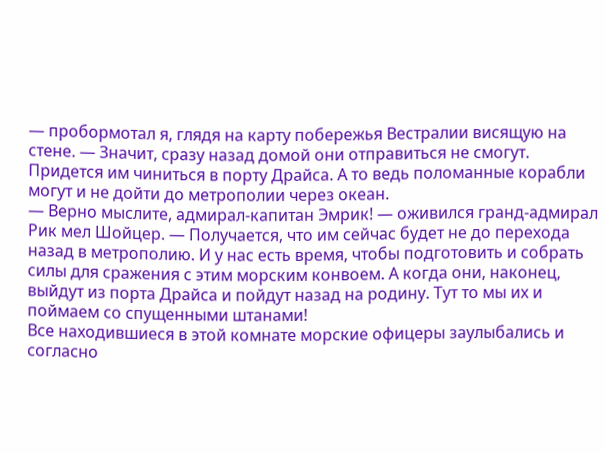— пробормотал я, глядя на карту побережья Вестралии висящую на стене. — Значит, сразу назад домой они отправиться не смогут. Придется им чиниться в порту Драйса. А то ведь поломанные корабли могут и не дойти до метрополии через океан.
— Верно мыслите, адмирал-капитан Эмрик! — оживился гранд-адмирал Рик мел Шойцер. — Получается, что им сейчас будет не до перехода назад в метрополию. И у нас есть время, чтобы подготовить и собрать силы для сражения с этим морским конвоем. А когда они, наконец, выйдут из порта Драйса и пойдут назад на родину. Тут то мы их и поймаем со спущенными штанами!
Все находившиеся в этой комнате морские офицеры заулыбались и согласно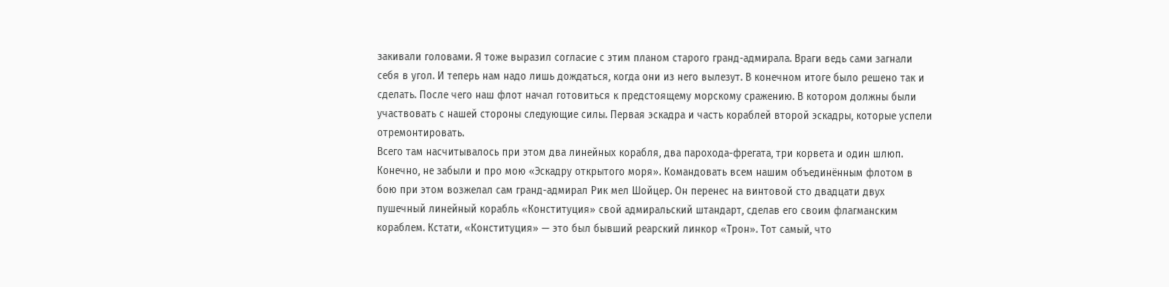закивали головами. Я тоже выразил согласие с этим планом старого гранд-адмирала. Враги ведь сами загнали себя в угол. И теперь нам надо лишь дождаться, когда они из него вылезут. В конечном итоге было решено так и сделать. После чего наш флот начал готовиться к предстоящему морскому сражению. В котором должны были участвовать с нашей стороны следующие силы. Первая эскадра и часть кораблей второй эскадры, которые успели отремонтировать.
Всего там насчитывалось при этом два линейных корабля, два парохода-фрегата, три корвета и один шлюп. Конечно, не забыли и про мою «Эскадру открытого моря». Командовать всем нашим объединённым флотом в бою при этом возжелал сам гранд-адмирал Рик мел Шойцер. Он перенес на винтовой сто двадцати двух пушечный линейный корабль «Конституция» свой адмиральский штандарт, сделав его своим флагманским кораблем. Кстати, «Конституция» — это был бывший реарский линкор «Трон». Тот самый, что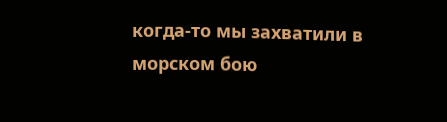когда-то мы захватили в морском бою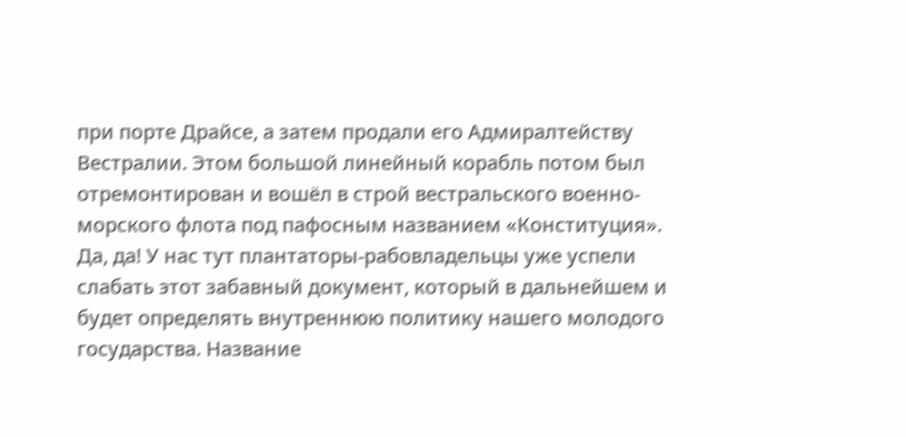при порте Драйсе, а затем продали его Адмиралтейству Вестралии. Этом большой линейный корабль потом был отремонтирован и вошёл в строй вестральского военно-морского флота под пафосным названием «Конституция».
Да, да! У нас тут плантаторы-рабовладельцы уже успели слабать этот забавный документ, который в дальнейшем и будет определять внутреннюю политику нашего молодого государства. Название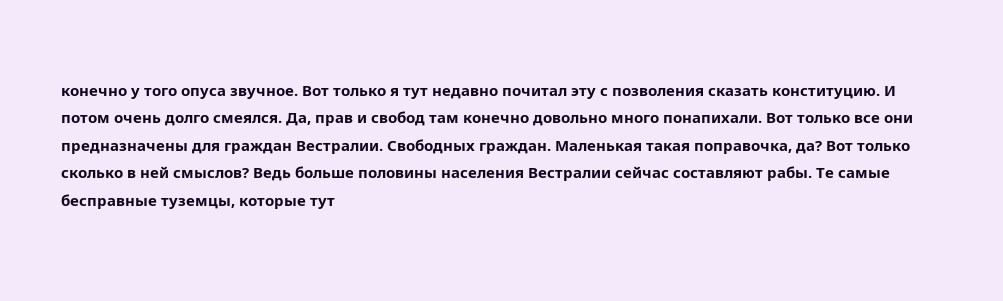конечно у того опуса звучное. Вот только я тут недавно почитал эту с позволения сказать конституцию. И потом очень долго смеялся. Да, прав и свобод там конечно довольно много понапихали. Вот только все они предназначены для граждан Вестралии. Свободных граждан. Маленькая такая поправочка, да? Вот только сколько в ней смыслов? Ведь больше половины населения Вестралии сейчас составляют рабы. Те самые бесправные туземцы, которые тут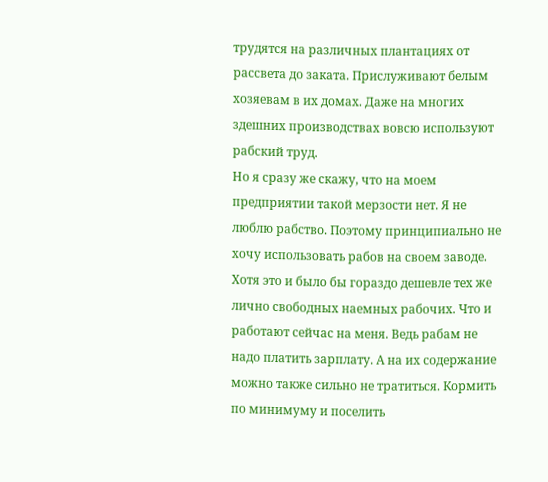трудятся на различных плантациях от рассвета до заката. Прислуживают белым хозяевам в их домах. Даже на многих здешних производствах вовсю используют рабский труд.
Но я сразу же скажу, что на моем предприятии такой мерзости нет. Я не люблю рабство. Поэтому принципиально не хочу использовать рабов на своем заводе. Хотя это и было бы гораздо дешевле тех же лично свободных наемных рабочих. Что и работают сейчас на меня. Ведь рабам не надо платить зарплату. А на их содержание можно также сильно не тратиться. Кормить по минимуму и поселить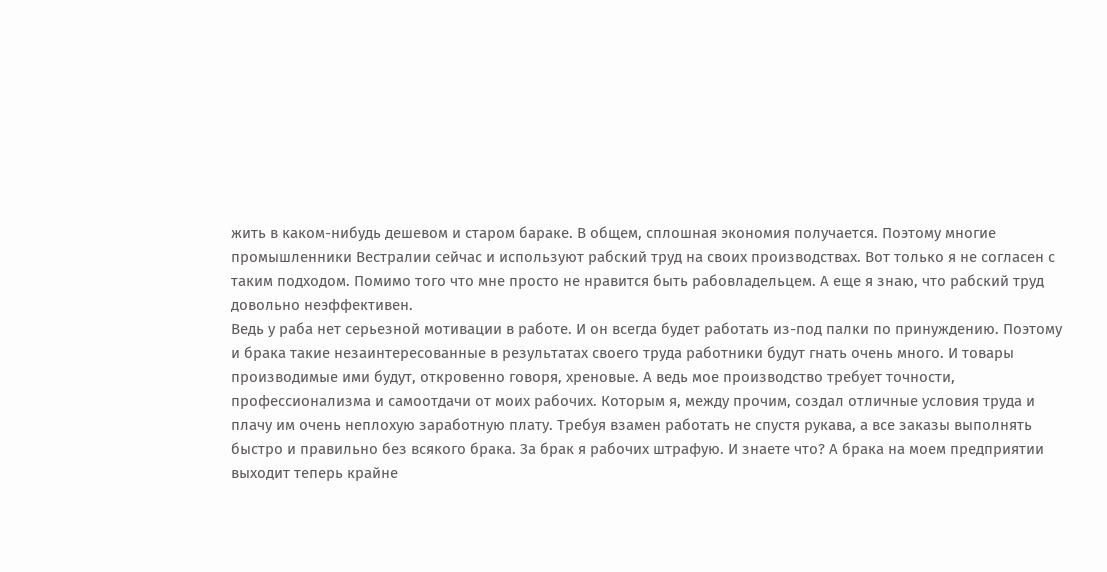жить в каком-нибудь дешевом и старом бараке. В общем, сплошная экономия получается. Поэтому многие промышленники Вестралии сейчас и используют рабский труд на своих производствах. Вот только я не согласен с таким подходом. Помимо того что мне просто не нравится быть рабовладельцем. А еще я знаю, что рабский труд довольно неэффективен.
Ведь у раба нет серьезной мотивации в работе. И он всегда будет работать из-под палки по принуждению. Поэтому и брака такие незаинтересованные в результатах своего труда работники будут гнать очень много. И товары производимые ими будут, откровенно говоря, хреновые. А ведь мое производство требует точности, профессионализма и самоотдачи от моих рабочих. Которым я, между прочим, создал отличные условия труда и плачу им очень неплохую заработную плату. Требуя взамен работать не спустя рукава, а все заказы выполнять быстро и правильно без всякого брака. За брак я рабочих штрафую. И знаете что? А брака на моем предприятии выходит теперь крайне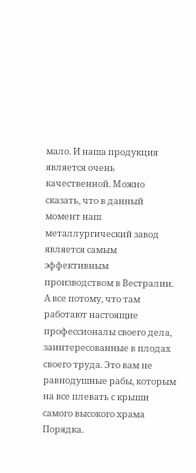мало. И наша продукция является очень качественной. Можно сказать, что в данный момент наш металлургический завод является самым эффективным производством в Вестралии. А все потому, что там работают настоящие профессионалы своего дела, заинтересованные в плодах своего труда. Это вам не равнодушные рабы, которым на все плевать с крыши самого высокого храма Порядка.